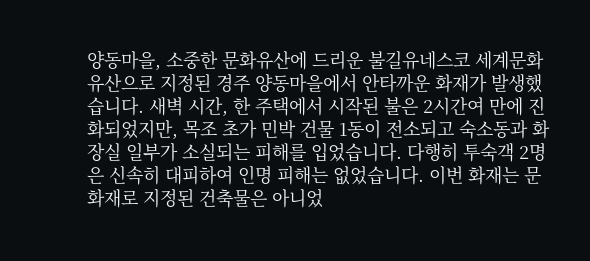양동마을, 소중한 문화유산에 드리운 불길유네스코 세계문화유산으로 지정된 경주 양동마을에서 안타까운 화재가 발생했습니다. 새벽 시간, 한 주택에서 시작된 불은 2시간여 만에 진화되었지만, 목조 초가 민박 건물 1동이 전소되고 숙소동과 화장실 일부가 소실되는 피해를 입었습니다. 다행히 투숙객 2명은 신속히 대피하여 인명 피해는 없었습니다. 이번 화재는 문화재로 지정된 건축물은 아니었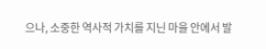으나, 소중한 역사적 가치를 지닌 마을 안에서 발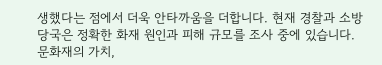생했다는 점에서 더욱 안타까움을 더합니다. 현재 경찰과 소방당국은 정확한 화재 원인과 피해 규모를 조사 중에 있습니다. 문화재의 가치,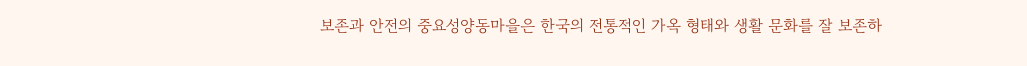보존과 안전의 중요성양동마을은 한국의 전통적인 가옥 형태와 생활 문화를 잘 보존하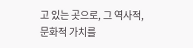고 있는 곳으로, 그 역사적, 문화적 가치를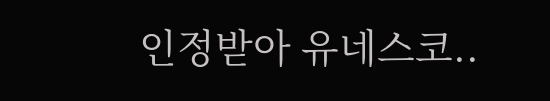인정받아 유네스코..